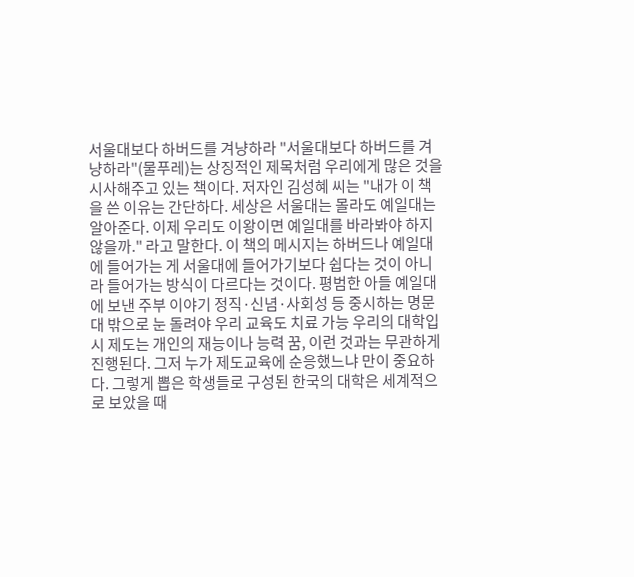서울대보다 하버드를 겨냥하라 "서울대보다 하버드를 겨냥하라"(물푸레)는 상징적인 제목처럼 우리에게 많은 것을 시사해주고 있는 책이다. 저자인 김성혜 씨는 "내가 이 책을 쓴 이유는 간단하다. 세상은 서울대는 몰라도 예일대는 알아준다. 이제 우리도 이왕이면 예일대를 바라봐야 하지 않을까." 라고 말한다. 이 책의 메시지는 하버드나 예일대에 들어가는 게 서울대에 들어가기보다 쉽다는 것이 아니라 들어가는 방식이 다르다는 것이다. 평범한 아들 예일대에 보낸 주부 이야기 정직·신념·사회성 등 중시하는 명문대 밖으로 눈 돌려야 우리 교육도 치료 가능 우리의 대학입시 제도는 개인의 재능이나 능력 꿈, 이런 것과는 무관하게 진행된다. 그저 누가 제도교육에 순응했느냐 만이 중요하다. 그렇게 뽑은 학생들로 구성된 한국의 대학은 세계적으로 보았을 때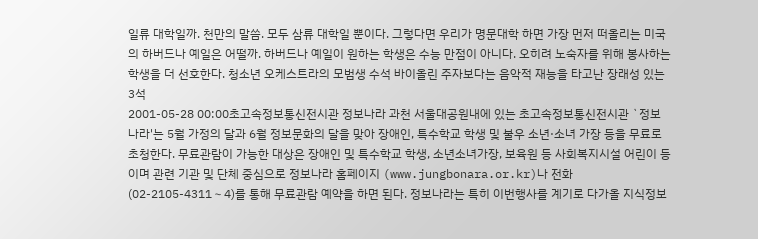일류 대학일까. 천만의 말씀. 모두 삼류 대학일 뿐이다. 그렇다면 우리가 명문대학 하면 가장 먼저 떠올리는 미국의 하버드나 예일은 어떨까. 하버드나 예일이 원하는 학생은 수능 만점이 아니다. 오히려 노숙자를 위해 봉사하는 학생을 더 선호한다. 청소년 오케스트라의 모범생 수석 바이올린 주자보다는 음악적 재능을 타고난 장래성 있는 3석
2001-05-28 00:00초고속정보통신전시관 정보나라 과천 서울대공원내에 있는 초고속정보통신전시관 `정보나라'는 5월 가정의 달과 6월 정보문화의 달을 맞아 장애인, 특수학교 학생 및 불우 소년·소녀 가장 등을 무료로 초청한다. 무료관람이 가능한 대상은 장애인 및 특수학교 학생, 소년소녀가장, 보육원 등 사회복지시설 어린이 등이며 관련 기관 및 단체 중심으로 정보나라 홈페이지 (www.jungbonara.or.kr)나 전화(02-2105-4311∼4)를 통해 무료관람 예약을 하면 된다. 정보나라는 특히 이번행사를 계기로 다가올 지식정보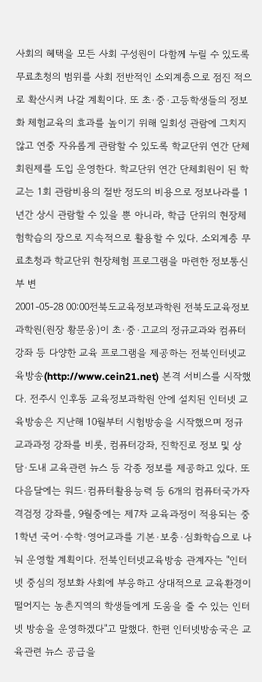사회의 혜택을 모든 사회 구성원이 다함께 누릴 수 있도록 무료초청의 범위를 사회 전반적인 소외계층으로 점진 적으로 확산시켜 나갈 계획이다. 또 초·중·고등학생들의 정보화 체험교육의 효과를 높이기 위해 일회성 관람에 그치지 않고 연중 자유롭게 관람할 수 있도록 학교단위 연간 단체회원제를 도입 운영한다. 학교단위 연간 단체회원이 된 학교는 1회 관람비용의 절반 정도의 비용으로 정보나라를 1년간 상시 관람할 수 있을 뿐 아니라, 학급 단위의 현장체험학습의 장으로 지속적으로 활용할 수 있다. 소외계층 무료초청과 학교단위 현장체험 프로그램을 마련한 정보통신부 변
2001-05-28 00:00전북도교육정보과학원 전북도교육정보과학원(원장 황문웅)이 초·중·고교의 정규교과와 컴퓨터강좌 등 다양한 교육 프로그램을 제공하는 전북인터넷교육방송(http://www.cein21.net) 본격 서비스를 시작했다. 전주시 인후동 교육정보과학원 안에 설치된 인터넷 교육방송은 지난해 10월부터 시험방송을 시작했으며 정규 교과과정 강좌를 비롯, 컴퓨터강좌, 진학진로 정보 및 상담·도내 교육관련 뉴스 등 각종 정보를 제공하고 있다. 또 다음달에는 워드·컴퓨터활용능력 등 6개의 컴퓨터국가자격검정 강좌를, 9월중에는 제7차 교육과정이 적용되는 중1학년 국어·수학·영어교과를 기본·보충·심화학습으로 나눠 운영할 계획이다. 전북인터넷교육방송 관계자는 "인터넷 중심의 정보화 사회에 부응하고 상대적으로 교육환경이 떨어지는 농촌지역의 학생들에게 도움을 줄 수 있는 인터넷 방송을 운영하겠다"고 말했다. 한편 인터넷방송국은 교육관련 뉴스 공급을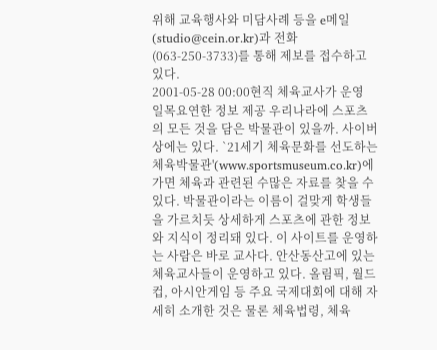위해 교육행사와 미담사례 등을 e메일(studio@cein.or.kr)과 전화(063-250-3733)를 통해 제보를 접수하고 있다.
2001-05-28 00:00현직 체육교사가 운영 일목요연한 정보 제공 우리나라에 스포츠의 모든 것을 담은 박물관이 있을까. 사이버 상에는 있다. `21세기 체육문화를 선도하는 체육박물관'(www.sportsmuseum.co.kr)에 가면 체육과 관련된 수많은 자료를 찾을 수 있다. 박물관이라는 이름이 걸맞게 학생들을 가르치듯 상세하게 스포츠에 관한 정보와 지식이 정리돼 있다. 이 사이트를 운영하는 사람은 바로 교사다. 안산동산고에 있는 체육교사들이 운영하고 있다. 올림픽, 월드컵, 아시안게임 등 주요 국제대회에 대해 자세히 소개한 것은 물론 체육법령, 체육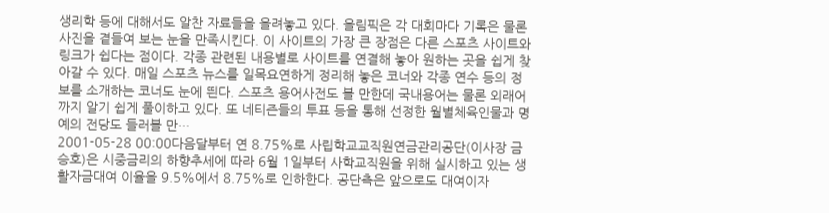생리학 등에 대해서도 알찬 자료들을 올려놓고 있다. 올림픽은 각 대회마다 기록은 물론 사진을 곁들여 보는 눈을 만족시킨다. 이 사이트의 가장 큰 장점은 다른 스포츠 사이트와 링크가 쉽다는 점이다. 각종 관련된 내용별로 사이트를 연결해 놓아 원하는 곳을 쉽게 찾아갈 수 있다. 매일 스포츠 뉴스를 일목요연하게 정리해 놓은 코너와 각종 연수 등의 정보를 소개하는 코너도 눈에 띈다. 스포츠 용어사전도 볼 만한데 국내용어는 물론 외래어까지 알기 쉽게 풀이하고 있다. 또 네티즌들의 투표 등을 통해 선정한 월별체육인물과 명예의 전당도 들러볼 만…
2001-05-28 00:00다음달부터 연 8.75%로 사립학교교직원연금관리공단(이사장 금승호)은 시중금리의 하향추세에 따라 6월 1일부터 사학교직원을 위해 실시하고 있는 생활자금대여 이율을 9.5%에서 8.75%로 인하한다. 공단측은 앞으로도 대여이자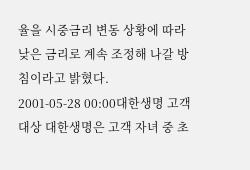율을 시중금리 변동 상황에 따라 낮은 금리로 계속 조정해 나갈 방침이라고 밝혔다.
2001-05-28 00:00대한생명 고객 대상 대한생명은 고객 자녀 중 초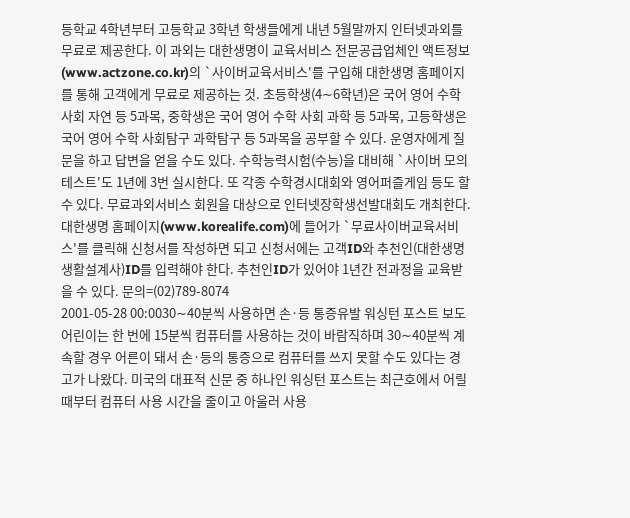등학교 4학년부터 고등학교 3학년 학생들에게 내년 5월말까지 인터넷과외를 무료로 제공한다. 이 과외는 대한생명이 교육서비스 전문공급업체인 액트정보(www.actzone.co.kr)의 `사이버교육서비스'를 구입해 대한생명 홈페이지를 통해 고객에게 무료로 제공하는 것. 초등학생(4∼6학년)은 국어 영어 수학 사회 자연 등 5과목, 중학생은 국어 영어 수학 사회 과학 등 5과목, 고등학생은 국어 영어 수학 사회탐구 과학탐구 등 5과목을 공부할 수 있다. 운영자에게 질문을 하고 답변을 얻을 수도 있다. 수학능력시험(수능)을 대비해 `사이버 모의테스트'도 1년에 3번 실시한다. 또 각종 수학경시대회와 영어퍼즐게임 등도 할 수 있다. 무료과외서비스 회원을 대상으로 인터넷장학생선발대회도 개최한다. 대한생명 홈페이지(www.korealife.com)에 들어가 `무료사이버교육서비스'를 클릭해 신청서를 작성하면 되고 신청서에는 고객ID와 추천인(대한생명 생활설계사)ID를 입력해야 한다. 추천인ID가 있어야 1년간 전과정을 교육받을 수 있다. 문의=(02)789-8074
2001-05-28 00:0030∼40분씩 사용하면 손·등 통증유발 워싱턴 포스트 보도 어린이는 한 번에 15분씩 컴퓨터를 사용하는 것이 바람직하며 30∼40분씩 계속할 경우 어른이 돼서 손·등의 통증으로 컴퓨터를 쓰지 못할 수도 있다는 경고가 나왔다. 미국의 대표적 신문 중 하나인 워싱턴 포스트는 최근호에서 어릴 때부터 컴퓨터 사용 시간을 줄이고 아울러 사용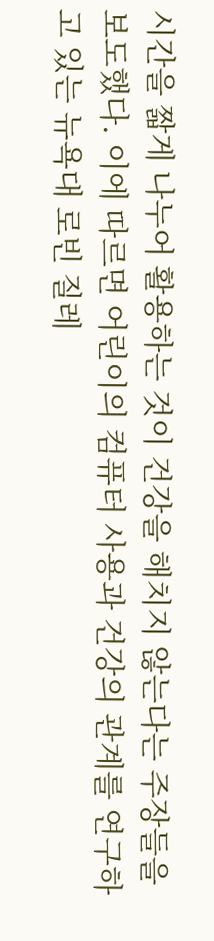시간을 짧게 나누어 활용하는 것이 건강을 해치지 않는다는 주장들을 보도했다. 이에 따르면 어린이의 컴퓨터 사용과 건강의 관계를 연구하고 있는 뉴욕대 로빈 질레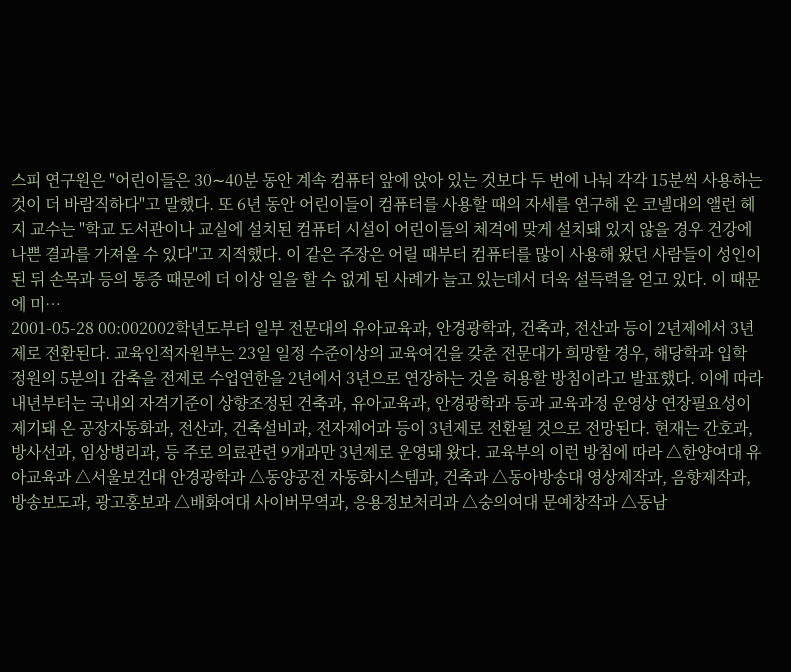스피 연구원은 "어린이들은 30∼40분 동안 계속 컴퓨터 앞에 앉아 있는 것보다 두 번에 나눠 각각 15분씩 사용하는 것이 더 바람직하다"고 말했다. 또 6년 동안 어린이들이 컴퓨터를 사용할 때의 자세를 연구해 온 코넬대의 앨런 헤지 교수는 "학교 도서관이나 교실에 설치된 컴퓨터 시설이 어린이들의 체격에 맞게 설치돼 있지 않을 경우 건강에 나쁜 결과를 가져올 수 있다"고 지적했다. 이 같은 주장은 어릴 때부터 컴퓨터를 많이 사용해 왔던 사람들이 성인이 된 뒤 손목과 등의 통증 때문에 더 이상 일을 할 수 없게 된 사례가 늘고 있는데서 더욱 설득력을 얻고 있다. 이 때문에 미…
2001-05-28 00:002002학년도부터 일부 전문대의 유아교육과, 안경광학과, 건축과, 전산과 등이 2년제에서 3년제로 전환된다. 교육인적자원부는 23일 일정 수준이상의 교육여건을 갖춘 전문대가 희망할 경우, 해당학과 입학 정원의 5분의1 감축을 전제로 수업연한을 2년에서 3년으로 연장하는 것을 허용할 방침이라고 발표했다. 이에 따라 내년부터는 국내외 자격기준이 상향조정된 건축과, 유아교육과, 안경광학과 등과 교육과정 운영상 연장필요성이 제기돼 온 공장자동화과, 전산과, 건축설비과, 전자제어과 등이 3년제로 전환될 것으로 전망된다. 현재는 간호과, 방사선과, 임상병리과, 등 주로 의료관련 9개과만 3년제로 운영돼 왔다. 교육부의 이런 방침에 따라 △한양여대 유아교육과 △서울보건대 안경광학과 △동양공전 자동화시스템과, 건축과 △동아방송대 영상제작과, 음향제작과, 방송보도과, 광고홍보과 △배화여대 사이버무역과, 응용정보처리과 △숭의여대 문예창작과 △동남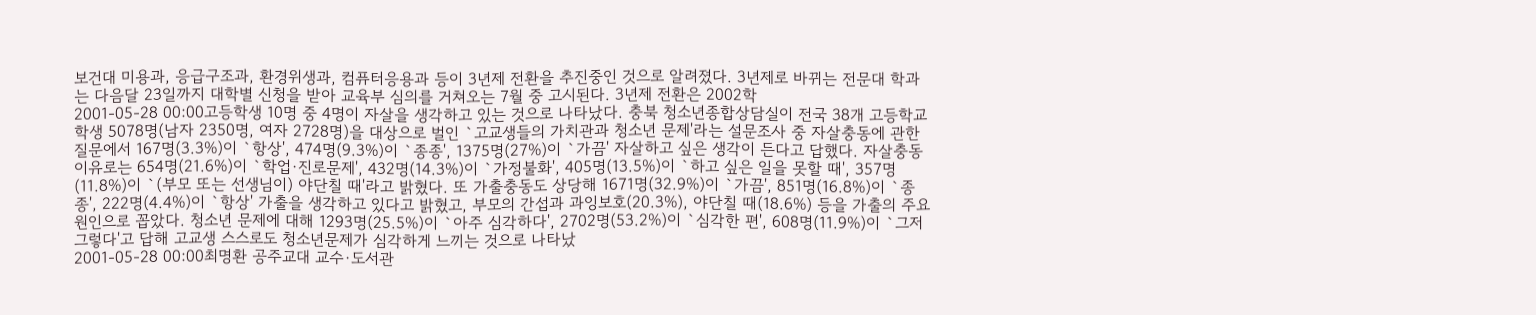보건대 미용과, 응급구조과, 환경위생과, 컴퓨터응용과 등이 3년제 전환을 추진중인 것으로 알려졌다. 3년제로 바뀌는 전문대 학과는 다음달 23일까지 대학별 신청을 받아 교육부 심의를 거쳐오는 7월 중 고시된다. 3년제 전환은 2002학
2001-05-28 00:00고등학생 10명 중 4명이 자살을 생각하고 있는 것으로 나타났다. 충북 청소년종합상담실이 전국 38개 고등학교 학생 5078명(남자 2350명, 여자 2728명)을 대상으로 벌인 `고교생들의 가치관과 청소년 문제'라는 설문조사 중 자살충동에 관한 질문에서 167명(3.3%)이 `항상', 474명(9.3%)이 `종종', 1375명(27%)이 `가끔' 자살하고 싶은 생각이 든다고 답했다. 자살충동 이유로는 654명(21.6%)이 `학업·진로문제', 432명(14.3%)이 `가정불화', 405명(13.5%)이 `하고 싶은 일을 못할 때', 357명(11.8%)이 `(부모 또는 선생님이) 야단칠 때'라고 밝혔다. 또 가출충동도 상당해 1671명(32.9%)이 `가끔', 851명(16.8%)이 `종종', 222명(4.4%)이 `항상' 가출을 생각하고 있다고 밝혔고, 부모의 간섭과 과잉보호(20.3%), 야단칠 때(18.6%) 등을 가출의 주요 원인으로 꼽았다. 청소년 문제에 대해 1293명(25.5%)이 `아주 심각하다', 2702명(53.2%)이 `심각한 편', 608명(11.9%)이 `그저 그렇다'고 답해 고교생 스스로도 청소년문제가 심각하게 느끼는 것으로 나타났
2001-05-28 00:00최명환 공주교대 교수·도서관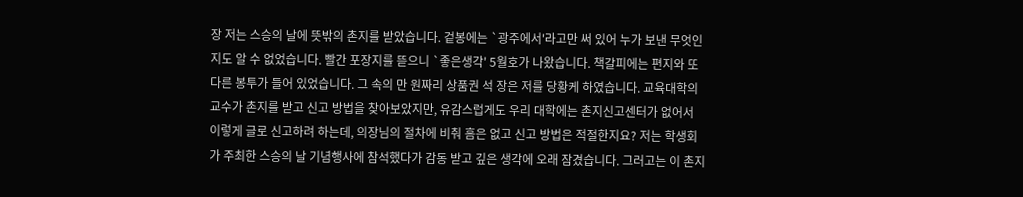장 저는 스승의 날에 뜻밖의 촌지를 받았습니다. 겉봉에는 `광주에서'라고만 써 있어 누가 보낸 무엇인지도 알 수 없었습니다. 빨간 포장지를 뜯으니 `좋은생각' 5월호가 나왔습니다. 책갈피에는 편지와 또 다른 봉투가 들어 있었습니다. 그 속의 만 원짜리 상품권 석 장은 저를 당황케 하였습니다. 교육대학의 교수가 촌지를 받고 신고 방법을 찾아보았지만, 유감스럽게도 우리 대학에는 촌지신고센터가 없어서 이렇게 글로 신고하려 하는데, 의장님의 절차에 비춰 흠은 없고 신고 방법은 적절한지요? 저는 학생회가 주최한 스승의 날 기념행사에 참석했다가 감동 받고 깊은 생각에 오래 잠겼습니다. 그러고는 이 촌지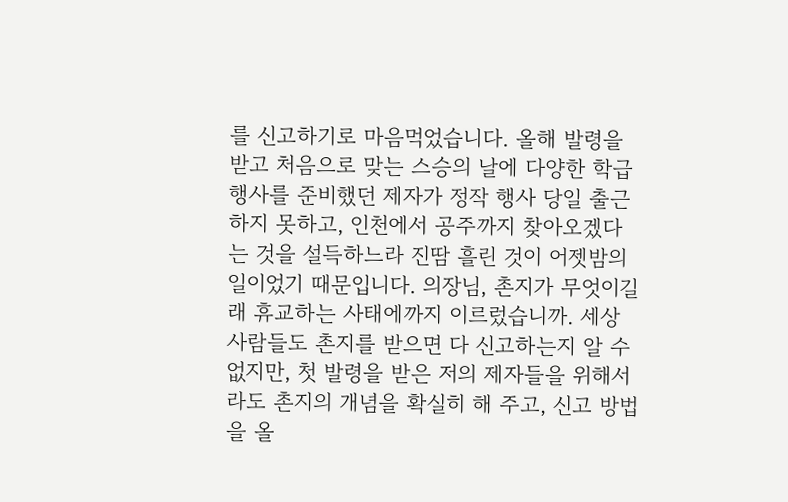를 신고하기로 마음먹었습니다. 올해 발령을 받고 처음으로 맞는 스승의 날에 다양한 학급행사를 준비했던 제자가 정작 행사 당일 출근하지 못하고, 인천에서 공주까지 찾아오겠다는 것을 설득하느라 진땀 흘린 것이 어젯밤의 일이었기 때문입니다. 의장님, 촌지가 무엇이길래 휴교하는 사태에까지 이르렀습니까. 세상 사람들도 촌지를 받으면 다 신고하는지 알 수 없지만, 첫 발령을 받은 저의 제자들을 위해서라도 촌지의 개념을 확실히 해 주고, 신고 방법을 올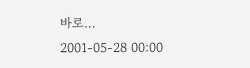바로…
2001-05-28 00:00